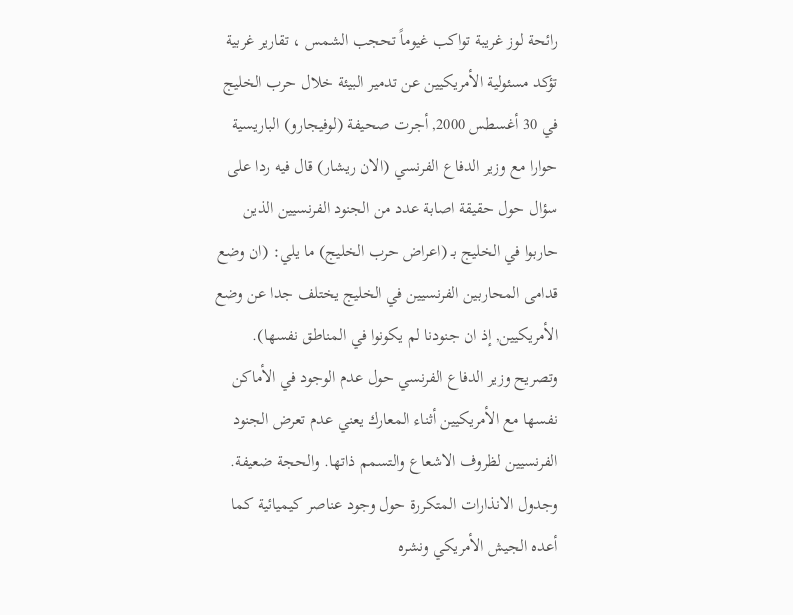رائحة لوز غريبة تواكب غيوماً تحجب الشمس ، تقارير غربية تؤكد مسئولية الأمريكيين عن تدمير البيئة خلال حرب الخليج في 30 أغسطس 2000, أجرت صحيفة (لوفيجارو) الباريسية حوارا مع وزير الدفاع الفرنسي (الان ريشار) قال فيه ردا على سؤال حول حقيقة اصابة عدد من الجنود الفرنسيين الذين حاربوا في الخليج بـ (اعراض حرب الخليج) ما يلي: (ان وضع قدامى المحاربين الفرنسيين في الخليج يختلف جدا عن وضع الأمريكيين, إذ ان جنودنا لم يكونوا في المناطق نفسها). وتصريح وزير الدفاع الفرنسي حول عدم الوجود في الأماكن نفسها مع الأمريكيين أثناء المعارك يعني عدم تعرض الجنود الفرنسيين لظروف الاشعاع والتسمم ذاتها. والحجة ضعيفة. وجدول الانذارات المتكررة حول وجود عناصر كيميائية كما أعده الجيش الأمريكي ونشره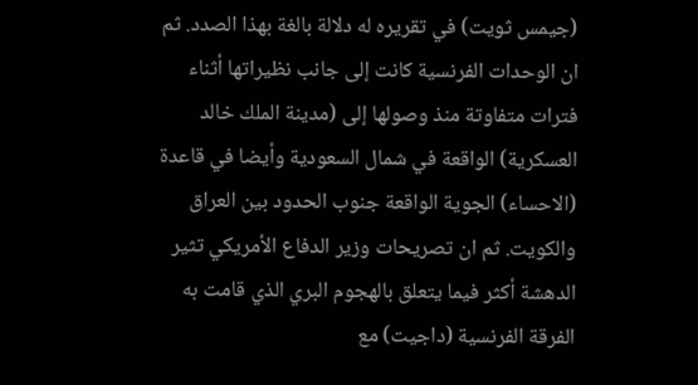(جيمس ثويت) في تقريره له دلالة بالغة بهذا الصدد. ثم ان الوحدات الفرنسية كانت إلى جانب نظيراتها أثناء فترات متفاوتة منذ وصولها إلى (مدينة الملك خالد العسكرية) الواقعة في شمال السعودية وأيضا في قاعدة (الاحساء) الجوية الواقعة جنوب الحدود بين العراق والكويت. ثم ان تصريحات وزير الدفاع الأمريكي تثير الدهشة أكثر فيما يتعلق بالهجوم البري الذي قامت به الفرقة الفرنسية (داجيت) مع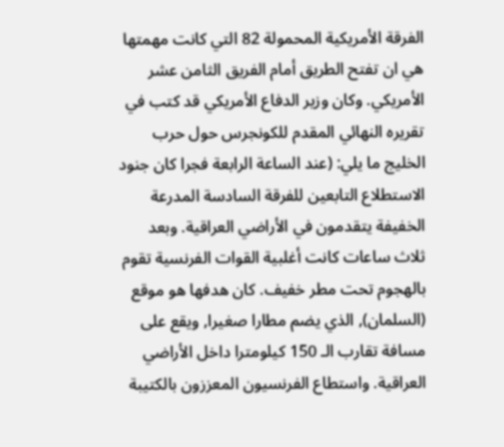الفرقة الأمريكية المحمولة 82 التي كانت مهمتها هي ان تفتح الطريق أمام الفريق الثامن عشر الأمريكي. وكان وزير الدفاع الأمريكي قد كتب في تقريره النهائي المقدم للكونجرس حول حرب الخليج ما يلي: (عند الساعة الرابعة فجرا كان جنود الاستطلاع التابعين للفرقة السادسة المدرعة الخفيفة يتقدمون في الأراضي العراقية. وبعد ثلاث ساعات كانت أغلبية القوات الفرنسية تقوم بالهجوم تحت مطر خفيف. كان هدفها هو موقع (السلمان), الذي يضم مطارا صغيرا, ويقع على مسافة تقارب الـ 150 كيلومترا داخل الأراضي العراقية. واستطاع الفرنسيون المعززون بالكتيبة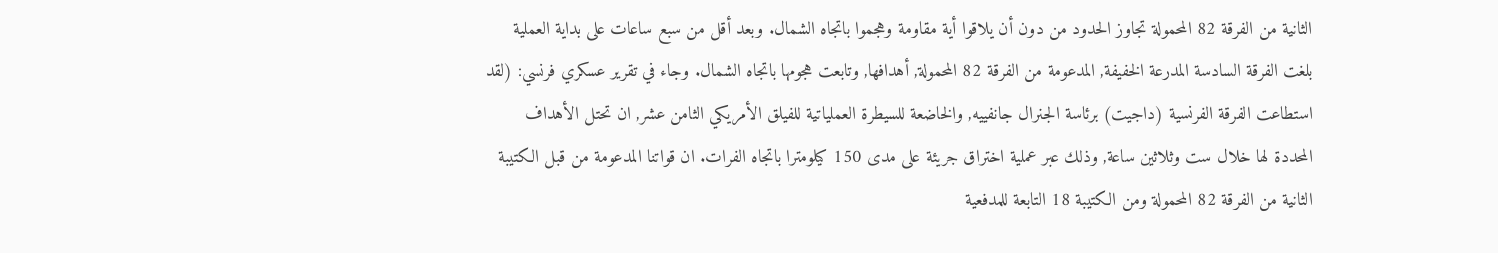الثانية من الفرقة 82 المحمولة تجاوز الحدود من دون أن يلاقوا أية مقاومة وهجموا باتجاه الشمال. وبعد أقل من سبع ساعات على بداية العملية بلغت الفرقة السادسة المدرعة الخفيفة, المدعومة من الفرقة 82 المحمولة, أهدافها, وتابعت هجومها باتجاه الشمال. وجاء في تقرير عسكري فرنسي: (لقد استطاعت الفرقة الفرنسية (داجيت) برئاسة الجنرال جانفييه, والخاضعة للسيطرة العملياتية للفيلق الأمريكي الثامن عشر, ان تحتل الأهداف المحددة لها خلال ست وثلاثين ساعة, وذلك عبر عملية اختراق جريئة على مدى 150 كيلومترا باتجاه الفرات. ان قواتنا المدعومة من قبل الكتيبة الثانية من الفرقة 82 المحمولة ومن الكتيبة 18 التابعة للمدفعية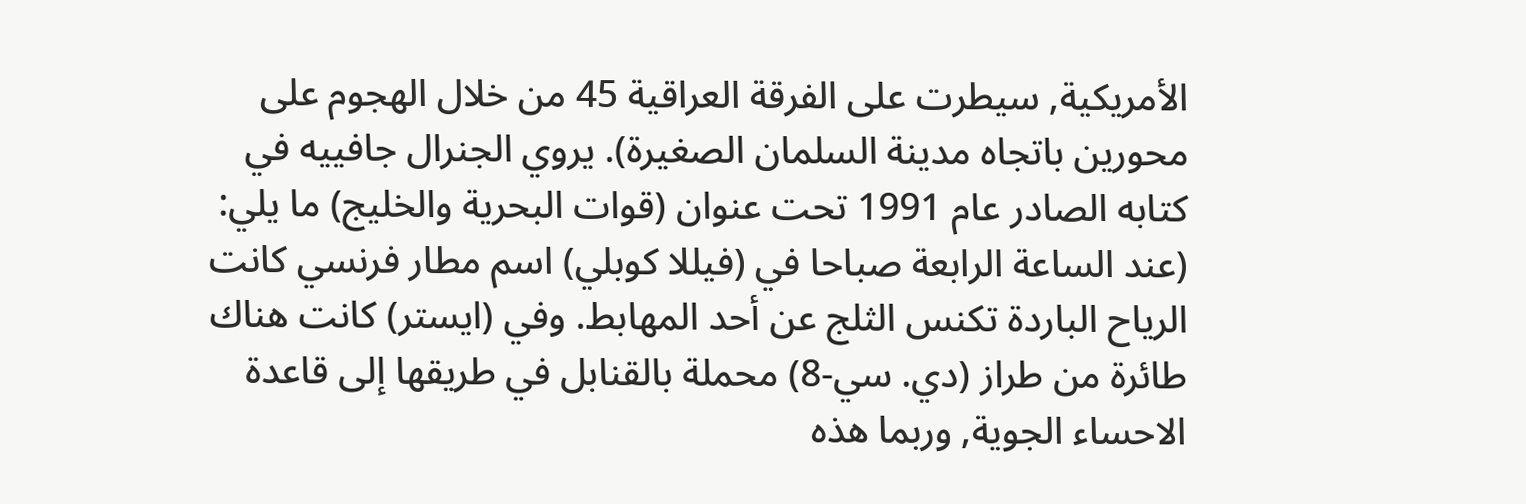الأمريكية, سيطرت على الفرقة العراقية 45 من خلال الهجوم على محورين باتجاه مدينة السلمان الصغيرة). يروي الجنرال جافييه في كتابه الصادر عام 1991 تحت عنوان (قوات البحرية والخليج) ما يلي: (عند الساعة الرابعة صباحا في (فيللا كوبلي) اسم مطار فرنسي كانت الرياح الباردة تكنس الثلج عن أحد المهابط. وفي (ايستر) كانت هناك طائرة من طراز (دي. سي-8) محملة بالقنابل في طريقها إلى قاعدة الاحساء الجوية, وربما هذه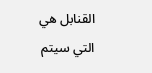القنابل هي التي سيتم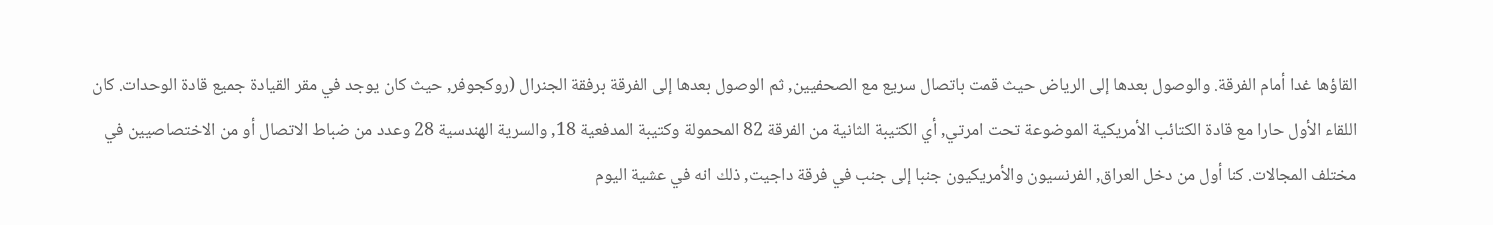القاؤها غدا أمام الفرقة. والوصول بعدها إلى الرياض حيث قمت باتصال سريع مع الصحفيين, ثم الوصول بعدها إلى الفرقة برفقة الجنرال (روكجوفر, حيث كان يوجد في مقر القيادة جميع قادة الوحدات. كان اللقاء الأول حارا مع قادة الكتائب الأمريكية الموضوعة تحت امرتي, أي الكتيبة الثانية من الفرقة 82 المحمولة وكتيبة المدفعية 18, والسرية الهندسية 28 وعدد من ضباط الاتصال أو من الاختصاصيين في مختلف المجالات. كنا أول من دخل العراق, الفرنسيون والأمريكيون جنبا إلى جنب في فرقة داجيت, ذلك انه في عشية اليوم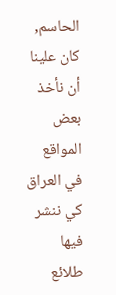الحاسم, كان علينا أن نأخذ بعض المواقع في العراق كي ننشر فيها طلائع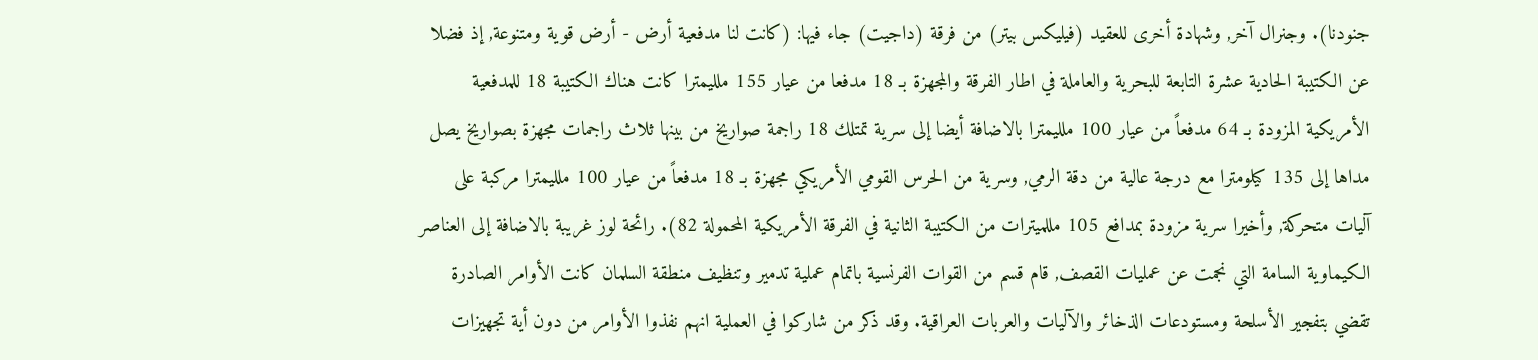جنودنا). وجنرال آخر, وشهادة أخرى للعقيد (فيليكس بيتر) من فرقة (داجيت) جاء فيها: (كانت لنا مدفعية أرض - أرض قوية ومتنوعة, إذ فضلا عن الكتيبة الحادية عشرة التابعة للبحرية والعاملة في اطار الفرقة والمجهزة بـ 18 مدفعا من عيار 155 ملليمترا كانت هناك الكتيبة 18 للمدفعية الأمريكية المزودة بـ 64 مدفعاً من عيار 100 ملليمترا بالاضافة أيضا إلى سرية تمتلك 18 راجمة صواريخ من بينها ثلاث راجمات مجهزة بصواريخ يصل مداها إلى 135 كيلومترا مع درجة عالية من دقة الرمي, وسرية من الحرس القومي الأمريكي مجهزة بـ 18 مدفعاً من عيار 100 ملليمترا مركبة على آليات متحركة, وأخيرا سرية مزودة بمدافع 105 مللميترات من الكتيبة الثانية في الفرقة الأمريكية المحمولة 82). رائحة لوز غريبة بالاضافة إلى العناصر الكيماوية السامة التي نجمت عن عمليات القصف, قام قسم من القوات الفرنسية باتمام عملية تدمير وتنظيف منطقة السلمان كانت الأوامر الصادرة تقضي بتفجير الأسلحة ومستودعات الذخائر والآليات والعربات العراقية. وقد ذكر من شاركوا في العملية انهم نفذوا الأوامر من دون أية تجهيزات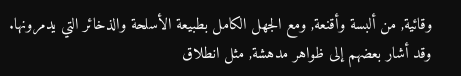وقائية, من ألبسة وأقنعة, ومع الجهل الكامل بطبيعة الأسلحة والذخائر التي يدمرونها. وقد أشار بعضهم إلى ظواهر مدهشة, مثل انطلاق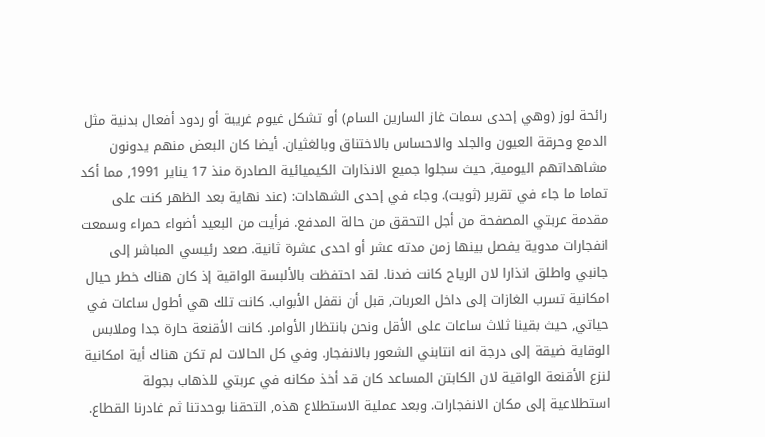رائحة لوز (وهي إحدى سمات غاز السارين السام) أو تشكل غيوم غريبة أو ردود أفعال بدنية مثل الدمع وحرقة العيون والجلد والاحساس بالاختناق وبالغثيان. أيضا كان البعض منهم يدونون مشاهداتهم اليومية, حيث سجلوا جميع الانذارات الكيميائية الصادرة منذ 17 يناير 1991, مما أكد تماما ما جاء في تقرير (ثويت). وجاء في إحدى الشهادات: (عند نهاية بعد الظهر كنت على مقدمة عربتي المصفحة من أجل التحقق من حالة المدفع. فرأيت من البعيد أضواء حمراء وسمعت انفجارات مدوية يفصل بينها زمن مدته عشر أو احدى عشرة ثانية. صعد رئيسي المباشر إلى جانبي واطلق انذارا لان الرياح كانت ضدنا. لقد احتفظت بالألبسة الواقية إذ كان هناك خطر حيال امكانية تسرب الغازات إلى داخل العربات, قبل أن نقفل الأبواب. كانت تلك هي أطول ساعات في حياتي, حيث بقينا ثلاث ساعات على الأقل ونحن بانتظار الأوامر. كانت الأقنعة حارة جدا وملابس الوقاية ضيقة إلى درجة انه انتابني الشعور بالانفجار. وفي كل الحالات لم تكن هناك أية امكانية لنزع الأقنعة الواقية لان الكابتن المساعد كان قد أخذ مكانه في عربتي للذهاب بجولة استطلاعية إلى مكان الانفجارات. وبعد عملية الاستطلاع هذه, التحقنا بوحدتنا ثم غادرنا القطاع.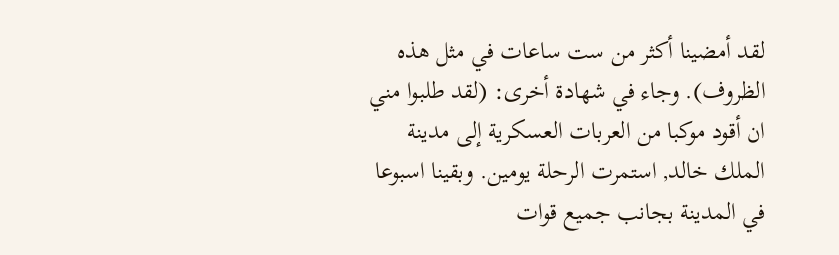لقد أمضينا أكثر من ست ساعات في مثل هذه الظروف). وجاء في شهادة أخرى: (لقد طلبوا مني ان أقود موكبا من العربات العسكرية إلى مدينة الملك خالد, استمرت الرحلة يومين. وبقينا اسبوعا في المدينة بجانب جميع قوات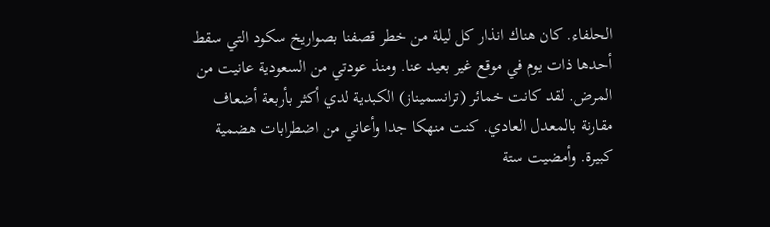الحلفاء. كان هناك انذار كل ليلة من خطر قصفنا بصواريخ سكود التي سقط أحدها ذات يوم في موقع غير بعيد عنا. ومنذ عودتي من السعودية عانيت من المرض. لقد كانت خمائر (ترانسميناز) الكبدية لدي أكثر بأربعة أضعاف مقارنة بالمعدل العادي. كنت منهكا جدا وأعاني من اضطرابات هضمية كبيرة. وأمضيت ستة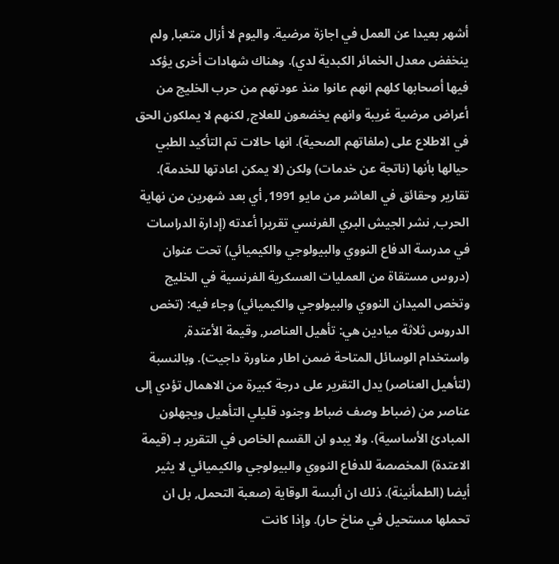أشهر بعيدا عن العمل في اجازة مرضية. واليوم لا أزال متعبا, ولم ينخفض معدل الخمائر الكبدية لدي). وهناك شهادات أخرى يؤكد فيها أصحابها كلهم انهم عانوا منذ عودتهم من حرب الخليج من أعراض مرضية غريبة وانهم يخضعون للعلاج, لكنهم لا يملكون الحق في الاطلاع على (ملفاتهم الصحية). انها حالات تم التأكيد الطبي حيالها بأنها (ناتجة عن خدمات) ولكن (لا يمكن اعادتها للخدمة). تقارير وحقائق في العاشر من مايو 1991, أي بعد شهرين من نهاية الحرب, نشر الجيش البري الفرنسي تقريرا أعدته (إدارة الدراسات في مدرسة الدفاع النووي والبيولوجي والكيميائي) تحت عنوان (دروس مستقاة من العمليات العسكرية الفرنسية في الخليج وتخص الميدان النووي والبيولوجي والكيميائي) وجاء فيه: (تخص الدروس ثلاثة ميادين هي: تأهيل العناصر, وقيمة الأعتدة, واستخدام الوسائل المتاحة ضمن اطار مناورة داجيت). وبالنسبة (لتأهيل العناصر) يدل التقرير على درجة كبيرة من الاهمال تؤدي إلى عناصر من (ضباط وصف ضباط وجنود قليلي التأهيل ويجهلون المبادئ الأساسية). ولا يبدو ان القسم الخاص في التقرير بـ (قيمة الاعتدة) المخصصة للدفاع النووي والبيولوجي والكيميائي لا يثير أيضا (الطمأنينة). ذلك ان ألبسة الوقاية (صعبة التحمل, بل ان تحملها مستحيل في مناخ حار). وإذا كانت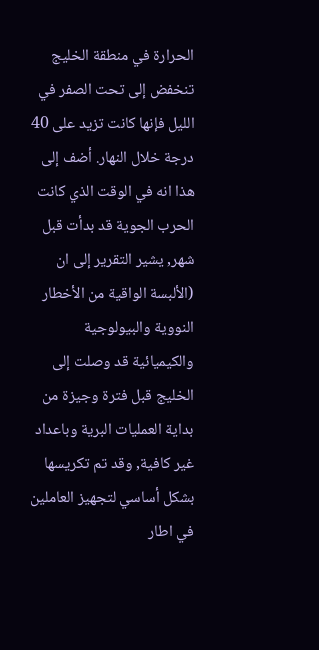الحرارة في منطقة الخليج تنخفض إلى تحت الصفر في الليل فإنها كانت تزيد على 40 درجة خلال النهار. أضف إلى هذا انه في الوقت الذي كانت الحرب الجوية قد بدأت قبل شهر, يشير التقرير إلى ان (الألبسة الواقية من الأخطار النووية والبيولوجية والكيميائية قد وصلت إلى الخليج قبل فترة وجيزة من بداية العمليات البرية وباعداد غير كافية, وقد تم تكريسها بشكل أساسي لتجهيز العاملين في اطار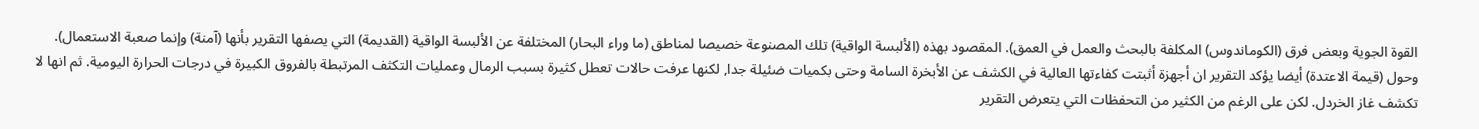القوة الجوية وبعض فرق (الكوماندوس) المكلفة بالبحث والعمل في العمق). المقصود بهذه (الألبسة الواقية) تلك المصنوعة خصيصا لمناطق (ما وراء البحار) المختلفة عن الألبسة الواقية (القديمة) التي يصفها التقرير بأنها (آمنة) وإنما صعبة الاستعمال). وحول (قيمة الاعتدة) أيضا يؤكد التقرير ان أجهزة أثبتت كفاءتها العالية في الكشف عن الأبخرة السامة وحتى بكميات ضئيلة جدا, لكنها عرفت حالات تعطل كثيرة بسبب الرمال وعمليات التكثف المرتبطة بالفروق الكبيرة في درجات الحرارة اليومية. ثم انها لا تكشف غاز الخردل. لكن على الرغم من الكثير من التحفظات التي يتعرض التقرير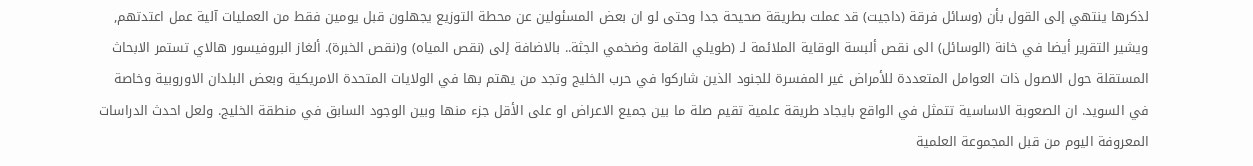لذكرها ينتهي إلى القول بأن (وسائل فرقة (داجيت) قد عملت بطريقة صحيحة جدا وحتى لو ان بعض المسئولين عن محطة التوزيع يجهلون قبل يومين فقط من العمليات آلية عمل اعتدتهم, ويشير التقرير أيضا في خانة (الوسائل) الى نقص ألبسة الوقاية الملائمة لـ (طويلي القامة وضخمي الجثة.. بالاضافة إلى (نقص المياه) و(نقص الخبرة). ألغاز البروفيسور هالاي تستمر الابحاث المستقلة حول الاصول ذات العوامل المتعددة للأمراض غير المفسرة للجنود الذين شاركوا في حرب الخليج وتجد من يهتم بها في الولايات المتحدة الامريكية وبعض البلدان الاوروبية وخاصة في السويد. ان الصعوبة الاساسية تتمثل في الواقع بايجاد طريقة علمية تقيم صلة ما بين جميع الاعراض او على الأقل جزء منها وبين الوجود السابق في منطقة الخليج. ولعل احدث الدراسات المعروفة اليوم من قبل المجموعة العلمية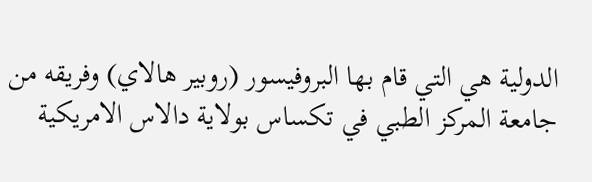الدولية هي التي قام بها البروفيسور (روبير هالاي) وفريقه من جامعة المركز الطبي في تكساس بولاية دالاس الامريكية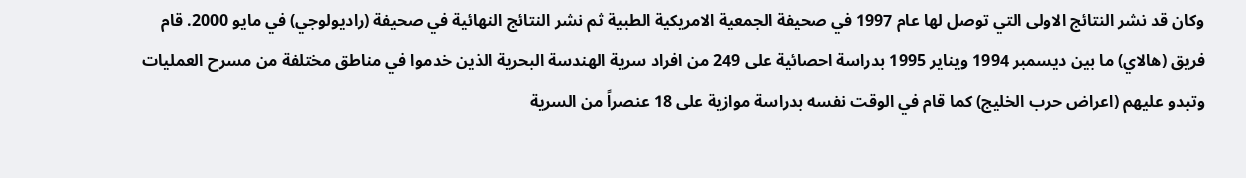وكان قد نشر النتائج الاولى التي توصل لها عام 1997 في صحيفة الجمعية الامريكية الطبية ثم نشر النتائج النهائية في صحيفة (راديولوجي) في مايو 2000. قام فريق (هالاي) ما بين ديسمبر 1994 ويناير 1995 بدراسة احصائية على 249 من افراد سرية الهندسة البحرية الذين خدموا في مناطق مختلفة من مسرح العمليات وتبدو عليهم (اعراض حرب الخليج) كما قام في الوقت نفسه بدراسة موازية على 18 عنصراً من السرية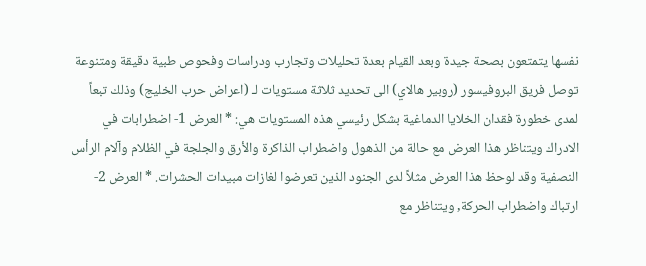نفسها يتمتعون بصحة جيدة وبعد القيام بعدة تحليلات وتجارب ودراسات وفحوص طبية دقيقة ومتنوعة توصل فريق البروفيسور (روبير هالاي) الى تحديد ثلاثة مستويات لـ (اعراض حرب الخليج) وذلك تبعاً لمدى خطورة فقدان الخلايا الدماغية بشكل رئيسي هذه المستويات هي: * العرض 1- اضطرابات في الادراك ويتناظر هذا العرض مع حالة من الذهول واضطراب الذاكرة والأرق والجلجة في الظلام وآلام الرأس النصفية وقد لوحظ هذا العرض مثلاً لدى الجنود الذين تعرضوا لغازات مبيدات الحشرات. * العرض 2- ارتباك واضطراب الحركة, ويتناظر مع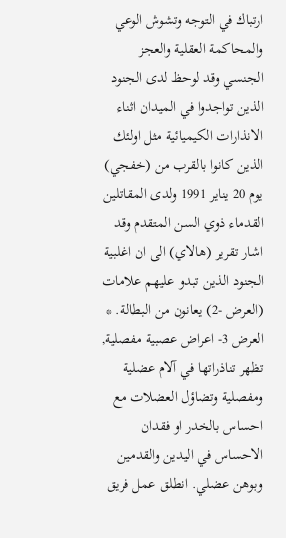ارتباك في التوجه وتشوش الوعي والمحاكمة العقلية والعجز الجنسي وقد لوحظ لدى الجنود الذين تواجدوا في الميدان اثناء الانذارات الكيميائية مثل اولئك الذين كانوا بالقرب من (خفجي) يوم 20 يناير 1991 ولدى المقاتلين القدماء ذوي السن المتقدم وقد اشار تقرير (هالاي) الى ان اغلبية الجنود الذين تبدو عليهم علامات (العرض -2) يعانون من البطالة. * العرض 3- اعراض عصبية مفصلية, تظهر تناذراتها في آلام عضلية ومفصلية وتضاؤل العضلات مع احساس بالخدر او فقدان الاحساس في اليدين والقدمين وبوهن عضلي. انطلق عمل فريق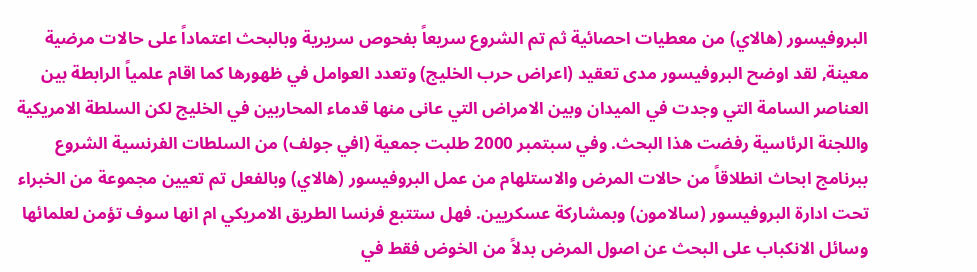البروفيسور (هالاي) من معطيات احصائية ثم تم الشروع سريعاً بفحوص سريرية وبالبحث اعتماداً على حالات مرضية معينة, لقد اوضح البروفيسور مدى تعقيد (اعراض حرب الخليج) وتعدد العوامل في ظهورها كما اقام علمياً الرابطة بين العناصر السامة التي وجدت في الميدان وبين الامراض التي عانى منها قدماء المحاربين في الخليج لكن السلطة الامريكية واللجنة الرئاسية رفضت هذا البحث. وفي سبتمبر 2000 طلبت جمعية (افي جولف) من السلطات الفرنسية الشروع ببرنامج ابحاث انطلاقاً من حالات المرض والاستلهام من عمل البروفيسور (هالاي) وبالفعل تم تعيين مجموعة من الخبراء تحت ادارة البروفيسور (سالامون) وبمشاركة عسكريين. فهل ستتبع فرنسا الطريق الامريكي ام انها سوف تؤمن لعلمائها وسائل الانكباب على البحث عن اصول المرض بدلاً من الخوض فقط في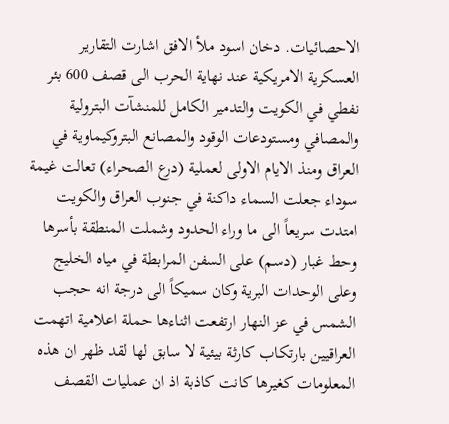الاحصائيات. دخان اسود ملأ الافق اشارت التقارير العسكرية الامريكية عند نهاية الحرب الى قصف 600 بئر نفطي في الكويت والتدمير الكامل للمنشآت البترولية والمصافي ومستودعات الوقود والمصانع البتروكيماوية في العراق ومنذ الايام الاولى لعملية (درع الصحراء) تعالت غيمة سوداء جعلت السماء داكنة في جنوب العراق والكويت امتدت سريعاً الى ما وراء الحدود وشملت المنطقة بأسرها وحط غبار (دسم) على السفن المرابطة في مياه الخليج وعلى الوحدات البرية وكان سميكاً الى درجة انه حجب الشمس في عز النهار ارتفعت اثناءها حملة اعلامية اتهمت العراقيين بارتكاب كارثة بيئية لا سابق لها لقد ظهر ان هذه المعلومات كغيرها كانت كاذبة اذ ان عمليات القصف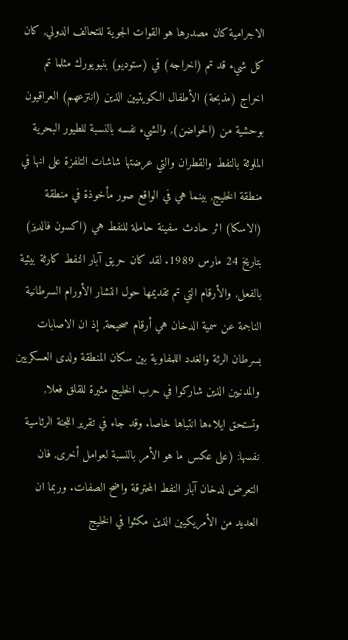الاجرامية كان مصدرها هو القوات الجوية للتحالف الدولي, كان كل شيء قد تم (اخراجه) في (ستوديو) بنيويورك مثلما تم اخراج (مذبحة) الأطفال الكويتيين الذين (انتزعهم) العراقيون بوحشية من (الحواضن), والشيء نفسه بالنسبة للطيور البحرية الملوثة بالنفط والقطران والتي عرضتها شاشات التلفزة على انها في منطقة الخليج, بينما هي في الواقع صور مأخوذة في منطقة (الاسكا) اثر حادث سفينة حاملة للنفط هي (اكسون فالديز) بتاريخ 24 مارس 1989. لقد كان حريق آبار النفط كارثة بيئية بالفعل, والأرقام التي تم تقديمها حول انتشار الأورام السرطانية الناجمة عن سمية الدخان هي أرقام صحيحة, إذ ان الاصابات بسرطان الرئة والغدد اللمفاوية بين سكان المنطقة ولدى العسكريين والمدنيين الذين شاركوا في حرب الخليج مثيرة للقلق فعلا, وتستحق ايلاءها انتباها خاصا. وقد جاء في تقرير اللجنة الرئاسية نفسها: (على عكس ما هو الأمر بالنسبة لعوامل أخرى, فان التعرض لدخان آبار النفط المحترقة واضح الصفات. وربما ان العديد من الأمريكيين الذين مكثوا في الخليج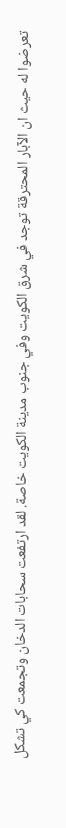تعرضوا له حيث ان الآبار المحترقة توجد في شرق الكويت وفي جنوب مدينة الكويت خاصة. لقد ارتفعت سحابات الدخان وتجمعت كي تشكل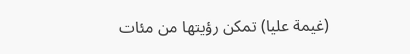(غيمة عليا) تمكن رؤيتها من مئات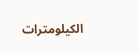الكيلومترات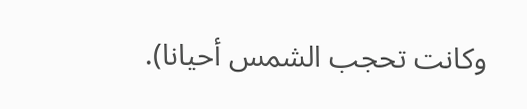وكانت تحجب الشمس أحيانا).